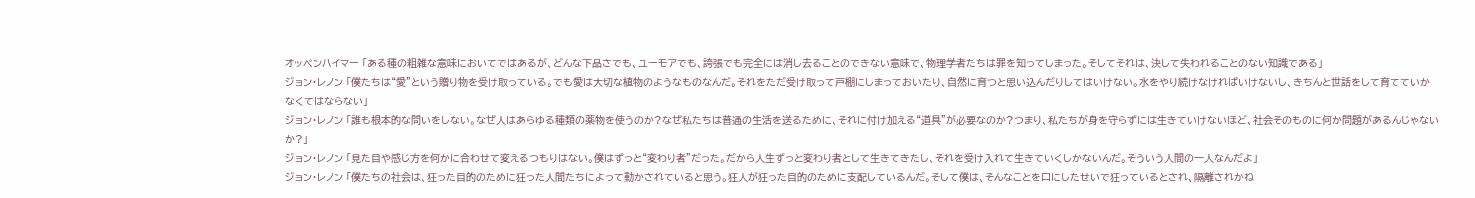オッペンハイマー 「ある種の粗雑な意味においてではあるが、どんな下品さでも、ユーモアでも、誇張でも完全には消し去ることのできない意味で、物理学者たちは罪を知ってしまった。そしてそれは、決して失われることのない知識である」
ジョン・レノン 「僕たちは“愛”という贈り物を受け取っている。でも愛は大切な植物のようなものなんだ。それをただ受け取って戸棚にしまっておいたり、自然に育つと思い込んだりしてはいけない。水をやり続けなければいけないし、きちんと世話をして育てていかなくてはならない」
ジョン・レノン 「誰も根本的な問いをしない。なぜ人はあらゆる種類の薬物を使うのか?なぜ私たちは普通の生活を送るために、それに付け加える“道具”が必要なのか?つまり、私たちが身を守らずには生きていけないほど、社会そのものに何か問題があるんじゃないか?」
ジョン・レノン 「見た目や感じ方を何かに合わせて変えるつもりはない。僕はずっと“変わり者”だった。だから人生ずっと変わり者として生きてきたし、それを受け入れて生きていくしかないんだ。そういう人間の一人なんだよ」
ジョン・レノン 「僕たちの社会は、狂った目的のために狂った人間たちによって動かされていると思う。狂人が狂った目的のために支配しているんだ。そして僕は、そんなことを口にしたせいで狂っているとされ、隔離されかね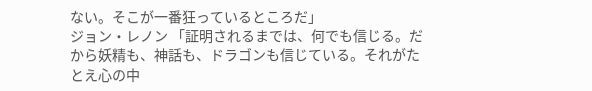ない。そこが一番狂っているところだ」
ジョン・レノン 「証明されるまでは、何でも信じる。だから妖精も、神話も、ドラゴンも信じている。それがたとえ心の中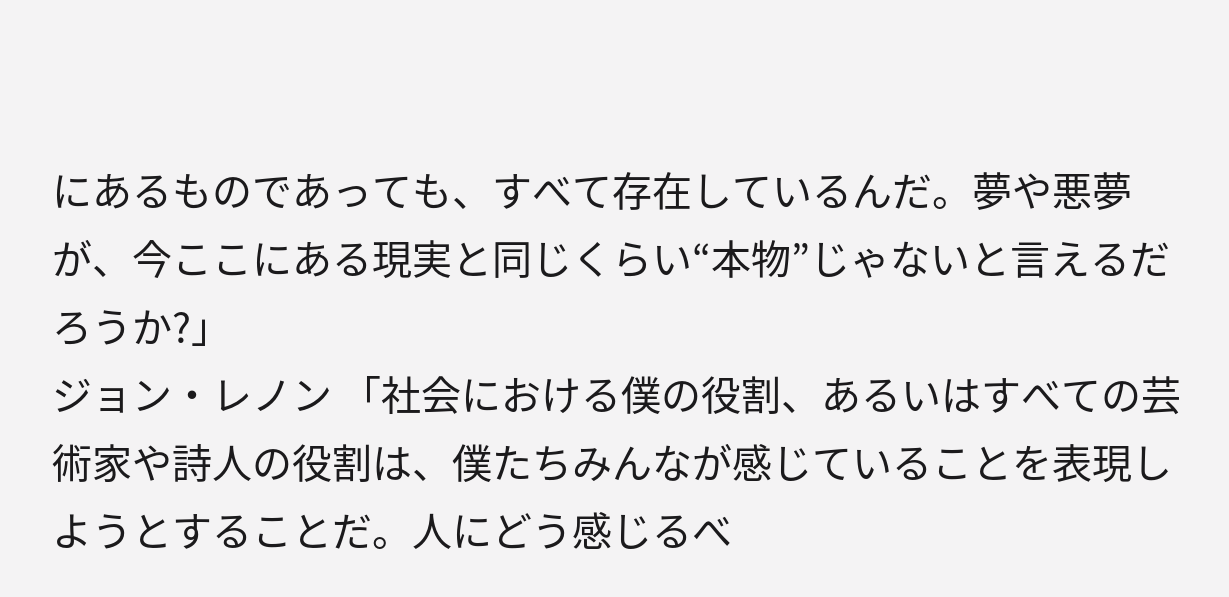にあるものであっても、すべて存在しているんだ。夢や悪夢が、今ここにある現実と同じくらい“本物”じゃないと言えるだろうか?」
ジョン・レノン 「社会における僕の役割、あるいはすべての芸術家や詩人の役割は、僕たちみんなが感じていることを表現しようとすることだ。人にどう感じるべ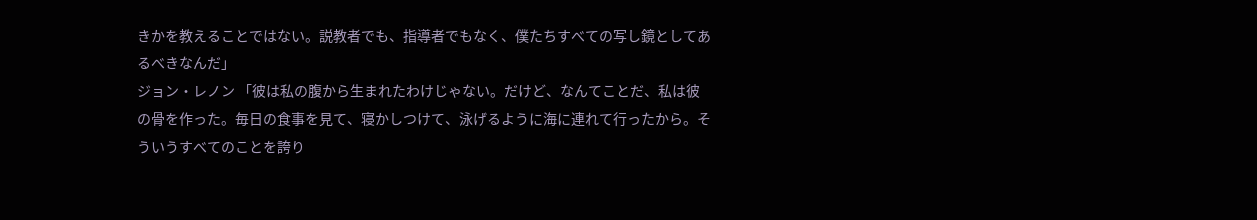きかを教えることではない。説教者でも、指導者でもなく、僕たちすべての写し鏡としてあるべきなんだ」
ジョン・レノン 「彼は私の腹から生まれたわけじゃない。だけど、なんてことだ、私は彼の骨を作った。毎日の食事を見て、寝かしつけて、泳げるように海に連れて行ったから。そういうすべてのことを誇り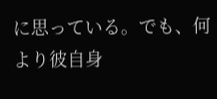に思っている。でも、何より彼自身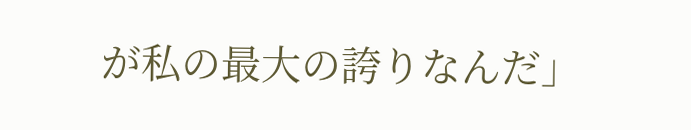が私の最大の誇りなんだ」